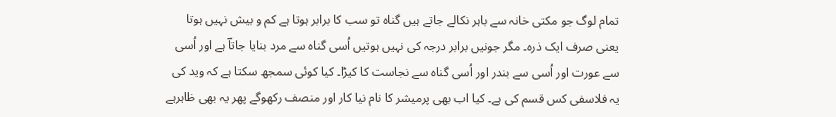تمام لوگ جو مکتی خانہ سے باہر نکالے جاتے ہیں گناہ تو سب کا برابر ہوتا ہے کم و بیش نہیں ہوتا یعنی صرف ایک ذرہ۔ مگر جونیں برابر درجہ کی نہیں ہوتیں اُسی گناہ سے مرد بنایا جاتاؔ ہے اور اُسی سے عورت اور اُسی سے بندر اور اُسی گناہ سے نجاست کا کیڑا۔ کیا کوئی سمجھ سکتا ہے کہ وید کی یہ فلاسفی کس قسم کی ہے۔ کیا اب بھی پرمیشر کا نام نیا کار اور منصف رکھوگے پھر یہ بھی ظاہرہے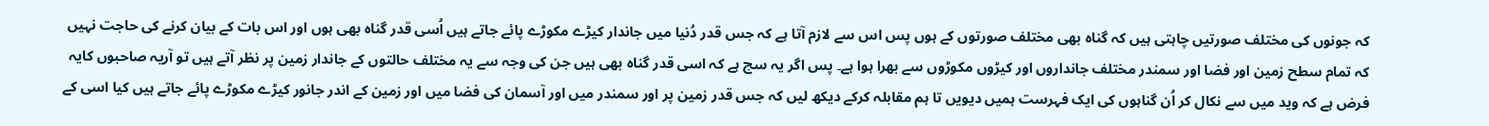کہ جونوں کی مختلف صورتیں چاہتی ہیں کہ گناہ بھی مختلف صورتوں کے ہوں پس اس سے لازم آتا ہے کہ جس قدر دُنیا میں جاندار کیڑے مکوڑے پائے جاتے ہیں اُسی قدر گناہ بھی ہوں اور اس بات کے بیان کرنے کی حاجت نہیں کہ تمام سطح زمین اور فضا اور سمندر مختلف جانداروں اور کیڑوں مکوڑوں سے بھرا ہوا ہے۔ پس اگر یہ سچ ہے کہ اسی قدر گناہ بھی ہیں جن کی وجہ سے یہ مختلف حالتوں کے جاندار زمین پر نظر آتے ہیں تو آریہ صاحبوں کایہ فرض ہے کہ وید میں سے نکال کر اُن گناہوں کی ایک فہرست ہمیں دیویں تا ہم مقابلہ کرکے دیکھ لیں کہ جس قدر زمین پر اور سمندر میں اور آسمان کی فضا میں اور زمین کے اندر جانور کیڑے مکوڑے پائے جاتے ہیں کیا اسی کے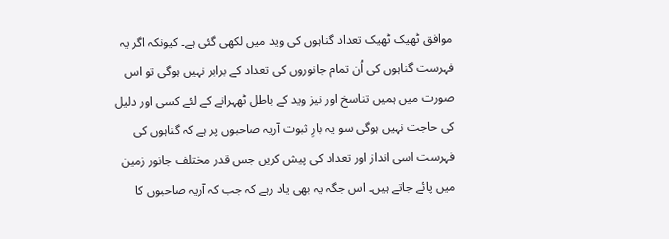موافق ٹھیک ٹھیک تعداد گناہوں کی وید میں لکھی گئی ہے۔ کیونکہ اگر یہ فہرست گناہوں کی اُن تمام جانوروں کی تعداد کے برابر نہیں ہوگی تو اس صورت میں ہمیں تناسخ اور نیز وید کے باطل ٹھہرانے کے لئے کسی اور دلیل کی حاجت نہیں ہوگی سو یہ بارِ ثبوت آریہ صاحبوں پر ہے کہ گناہوں کی فہرست اسی انداز اور تعداد کی پیش کریں جس قدر مختلف جانور زمین میں پائے جاتے ہیں۔ اس جگہ یہ بھی یاد رہے کہ جب کہ آریہ صاحبوں کا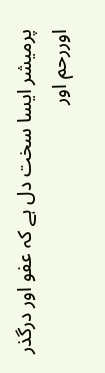پرمیشر ایسا سخت دل ہے کہ عفو اور درگذر اوررحم اور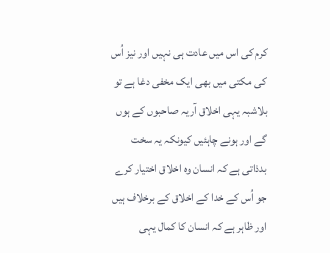کرم کی اس میں عادت ہی نہیں اور نیز اُس کی مکتی میں بھی ایک مخفی دغا ہے تو بلاشبہ یہی اخلاق آریہ صاحبوں کے ہوں گے اور ہونے چاہئیں کیونکہ یہ سخت بدذاتی ہے کہ انسان وہ اخلاق اختیار کرے جو اُس کے خدا کے اخلاق کے برخلاف ہیں اور ظاہر ہے کہ انسان کا کمال یہی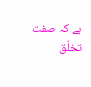ہے کہ صفت تخلّق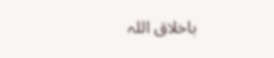باخلاق اللہ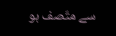سے متّصف ہو